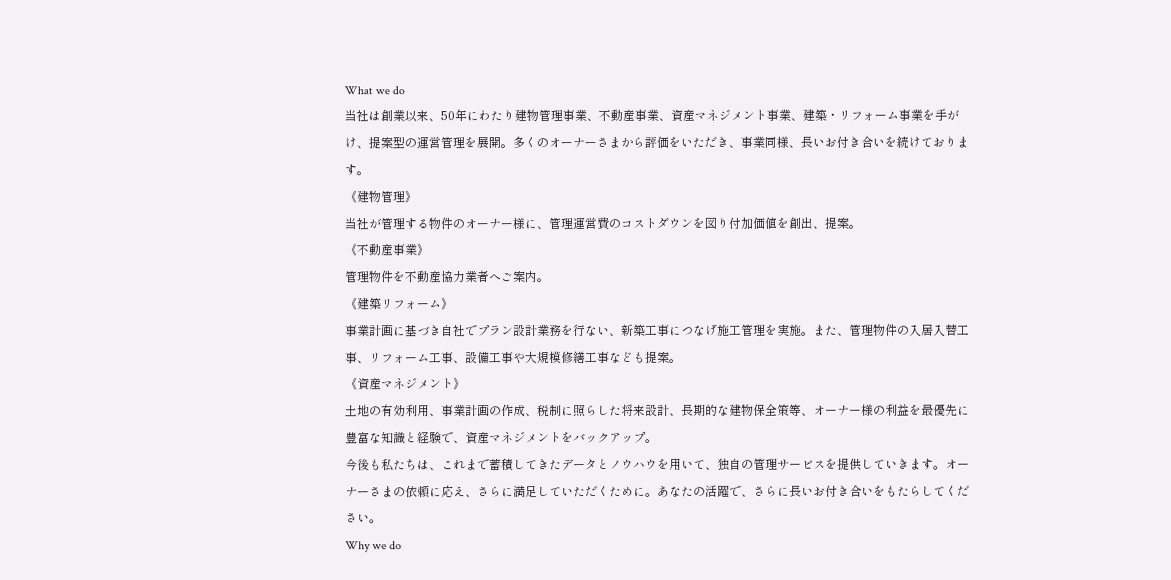What we do
当社は創業以来、50年にわたり建物管理事業、不動産事業、資産マネジメント事業、建築・リフォーム事業を手がけ、提案型の運営管理を展開。多くのオーナーさまから評価をいただき、事業同様、長いお付き合いを続けております。
《建物管理》
当社が管理する物件のオーナー様に、管理運営費のコストダウンを図り付加価値を創出、提案。
《不動産事業》
管理物件を不動産協力業者へご案内。
《建築リフォーム》
事業計画に基づき自社でプラン設計業務を行ない、新築工事につなげ施工管理を実施。また、管理物件の入居入替工事、リフォーム工事、設備工事や大規模修繕工事なども提案。
《資産マネジメント》
土地の有効利用、事業計画の作成、税制に照らした将来設計、長期的な建物保全策等、オーナー様の利益を最優先に豊富な知識と経験で、資産マネジメントをバックアップ。
今後も私たちは、これまで蓄積してきたデータとノウハウを用いて、独自の管理サービスを提供していきます。オーナーさまの依頼に応え、さらに満足していただくために。あなたの活躍で、さらに長いお付き合いをもたらしてください。
Why we do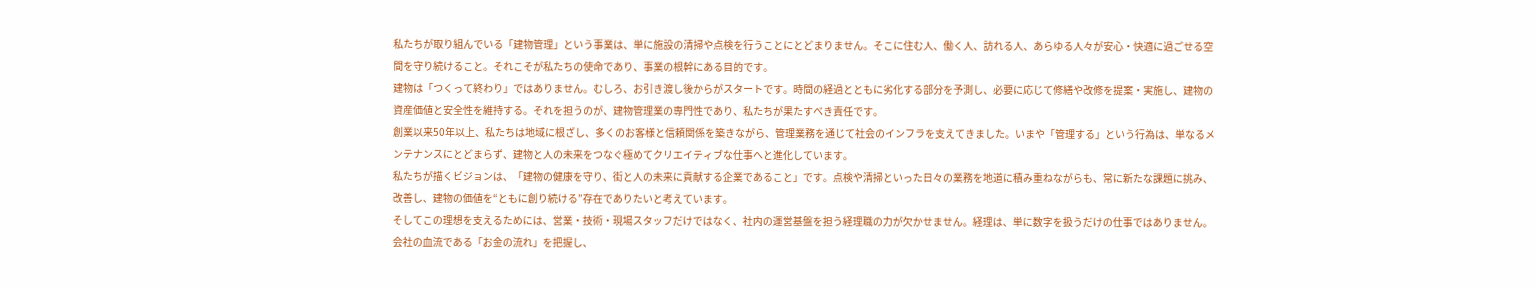私たちが取り組んでいる「建物管理」という事業は、単に施設の清掃や点検を行うことにとどまりません。そこに住む人、働く人、訪れる人、あらゆる人々が安心・快適に過ごせる空間を守り続けること。それこそが私たちの使命であり、事業の根幹にある目的です。
建物は「つくって終わり」ではありません。むしろ、お引き渡し後からがスタートです。時間の経過とともに劣化する部分を予測し、必要に応じて修繕や改修を提案・実施し、建物の資産価値と安全性を維持する。それを担うのが、建物管理業の専門性であり、私たちが果たすべき責任です。
創業以来50年以上、私たちは地域に根ざし、多くのお客様と信頼関係を築きながら、管理業務を通じて社会のインフラを支えてきました。いまや「管理する」という行為は、単なるメンテナンスにとどまらず、建物と人の未来をつなぐ極めてクリエイティブな仕事へと進化しています。
私たちが描くビジョンは、「建物の健康を守り、街と人の未来に貢献する企業であること」です。点検や清掃といった日々の業務を地道に積み重ねながらも、常に新たな課題に挑み、改善し、建物の価値を“ともに創り続ける”存在でありたいと考えています。
そしてこの理想を支えるためには、営業・技術・現場スタッフだけではなく、社内の運営基盤を担う経理職の力が欠かせません。経理は、単に数字を扱うだけの仕事ではありません。会社の血流である「お金の流れ」を把握し、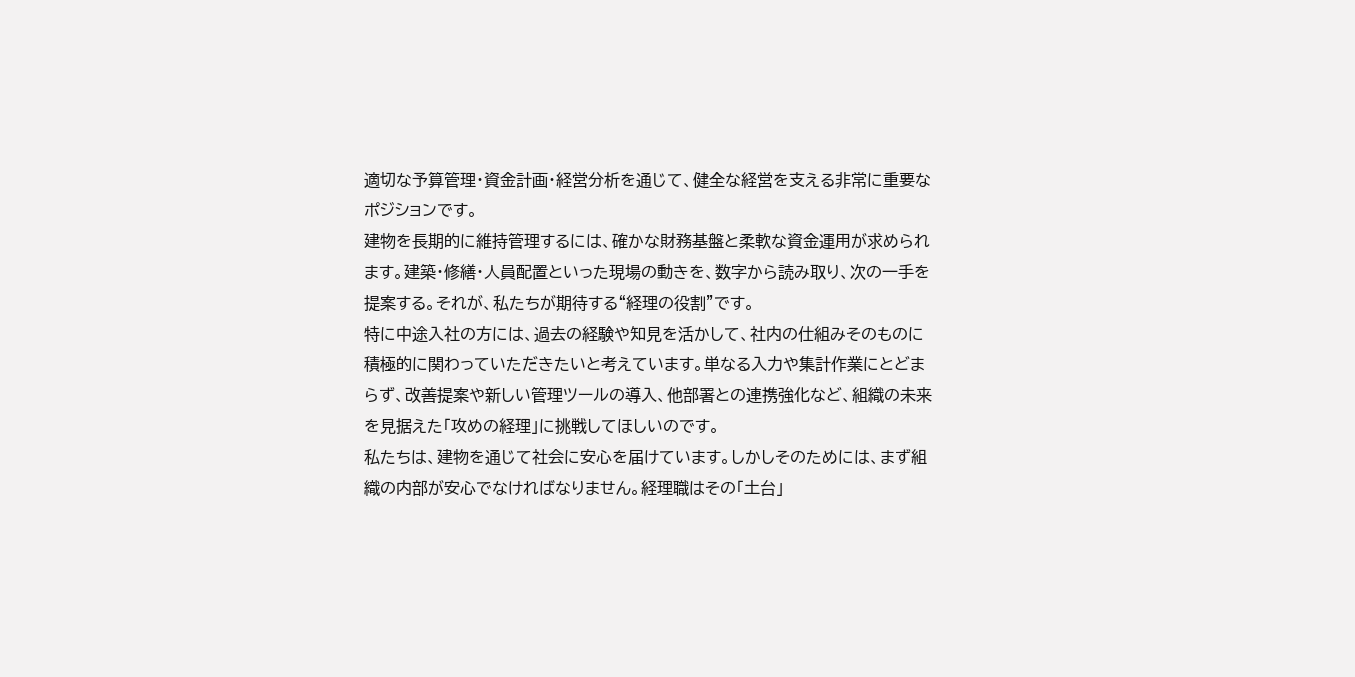適切な予算管理・資金計画・経営分析を通じて、健全な経営を支える非常に重要なポジションです。
建物を長期的に維持管理するには、確かな財務基盤と柔軟な資金運用が求められます。建築・修繕・人員配置といった現場の動きを、数字から読み取り、次の一手を提案する。それが、私たちが期待する“経理の役割”です。
特に中途入社の方には、過去の経験や知見を活かして、社内の仕組みそのものに積極的に関わっていただきたいと考えています。単なる入力や集計作業にとどまらず、改善提案や新しい管理ツールの導入、他部署との連携強化など、組織の未来を見据えた「攻めの経理」に挑戦してほしいのです。
私たちは、建物を通じて社会に安心を届けています。しかしそのためには、まず組織の内部が安心でなければなりません。経理職はその「土台」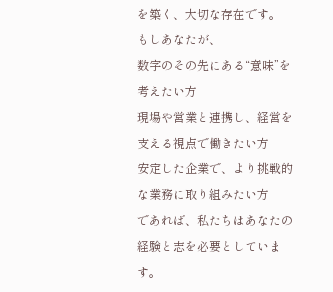を築く、大切な存在です。
もしあなたが、
数字のその先にある“意味”を考えたい方
現場や営業と連携し、経営を支える視点で働きたい方
安定した企業で、より挑戦的な業務に取り組みたい方
であれば、私たちはあなたの経験と志を必要としています。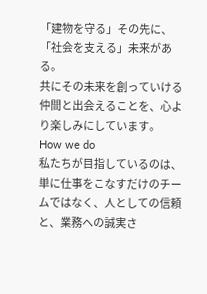「建物を守る」その先に、「社会を支える」未来がある。
共にその未来を創っていける仲間と出会えることを、心より楽しみにしています。
How we do
私たちが目指しているのは、単に仕事をこなすだけのチームではなく、人としての信頼と、業務への誠実さ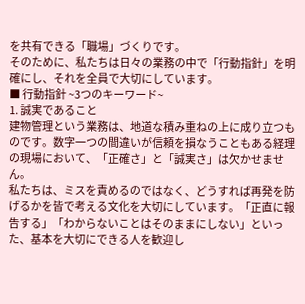を共有できる「職場」づくりです。
そのために、私たちは日々の業務の中で「行動指針」を明確にし、それを全員で大切にしています。
■ 行動指針 ~3つのキーワード~
1. 誠実であること
建物管理という業務は、地道な積み重ねの上に成り立つものです。数字一つの間違いが信頼を損なうこともある経理の現場において、「正確さ」と「誠実さ」は欠かせません。
私たちは、ミスを責めるのではなく、どうすれば再発を防げるかを皆で考える文化を大切にしています。「正直に報告する」「わからないことはそのままにしない」といった、基本を大切にできる人を歓迎し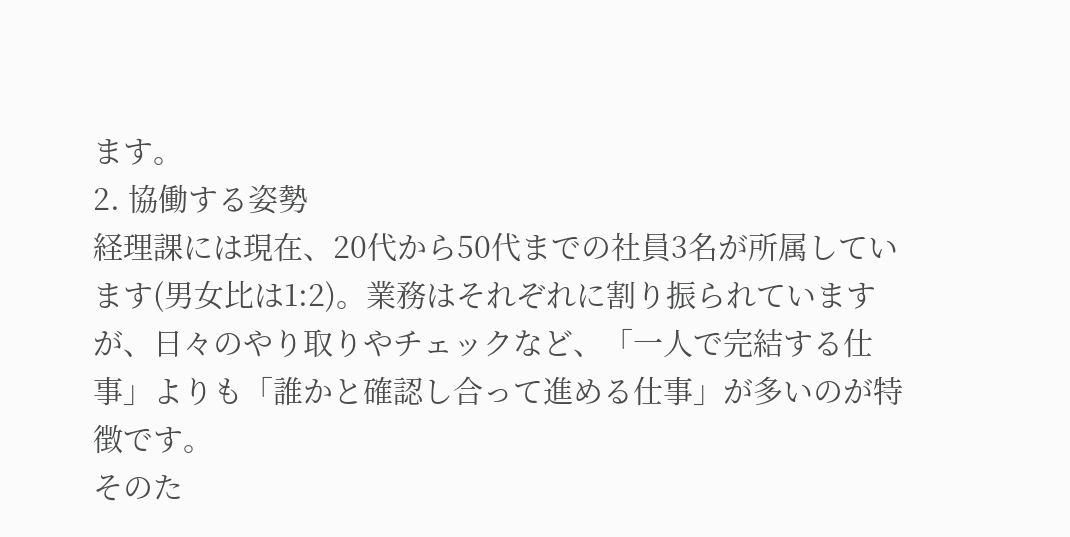ます。
2. 協働する姿勢
経理課には現在、20代から50代までの社員3名が所属しています(男女比は1:2)。業務はそれぞれに割り振られていますが、日々のやり取りやチェックなど、「一人で完結する仕事」よりも「誰かと確認し合って進める仕事」が多いのが特徴です。
そのた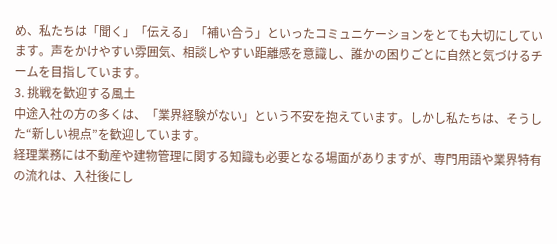め、私たちは「聞く」「伝える」「補い合う」といったコミュニケーションをとても大切にしています。声をかけやすい雰囲気、相談しやすい距離感を意識し、誰かの困りごとに自然と気づけるチームを目指しています。
3. 挑戦を歓迎する風土
中途入社の方の多くは、「業界経験がない」という不安を抱えています。しかし私たちは、そうした“新しい視点”を歓迎しています。
経理業務には不動産や建物管理に関する知識も必要となる場面がありますが、専門用語や業界特有の流れは、入社後にし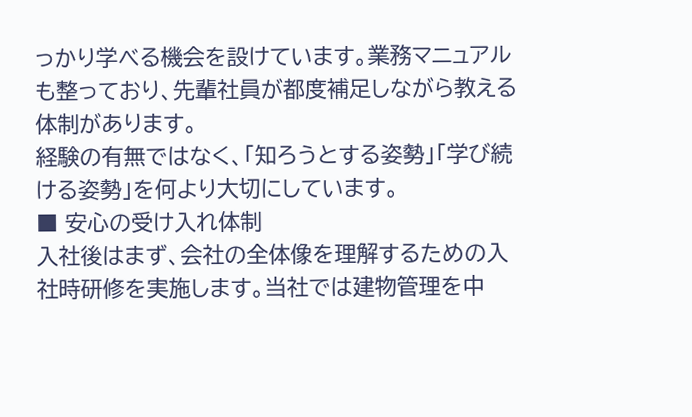っかり学べる機会を設けています。業務マニュアルも整っており、先輩社員が都度補足しながら教える体制があります。
経験の有無ではなく、「知ろうとする姿勢」「学び続ける姿勢」を何より大切にしています。
■ 安心の受け入れ体制
入社後はまず、会社の全体像を理解するための入社時研修を実施します。当社では建物管理を中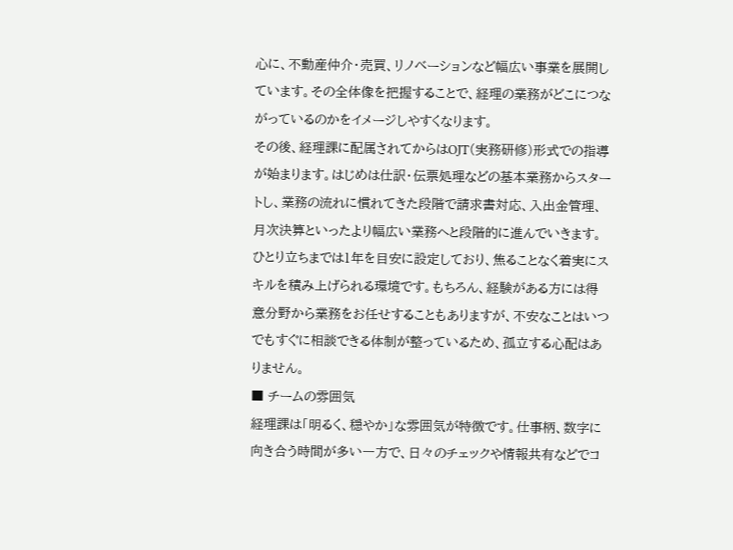心に、不動産仲介・売買、リノベーションなど幅広い事業を展開しています。その全体像を把握することで、経理の業務がどこにつながっているのかをイメージしやすくなります。
その後、経理課に配属されてからはOJT(実務研修)形式での指導が始まります。はじめは仕訳・伝票処理などの基本業務からスタートし、業務の流れに慣れてきた段階で請求書対応、入出金管理、月次決算といったより幅広い業務へと段階的に進んでいきます。
ひとり立ちまでは1年を目安に設定しており、焦ることなく着実にスキルを積み上げられる環境です。もちろん、経験がある方には得意分野から業務をお任せすることもありますが、不安なことはいつでもすぐに相談できる体制が整っているため、孤立する心配はありません。
■ チームの雰囲気
経理課は「明るく、穏やか」な雰囲気が特徴です。仕事柄、数字に向き合う時間が多い一方で、日々のチェックや情報共有などでコ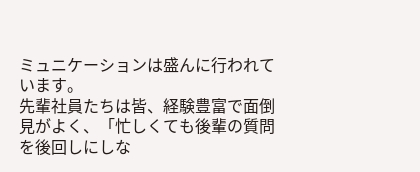ミュニケーションは盛んに行われています。
先輩社員たちは皆、経験豊富で面倒見がよく、「忙しくても後輩の質問を後回しにしな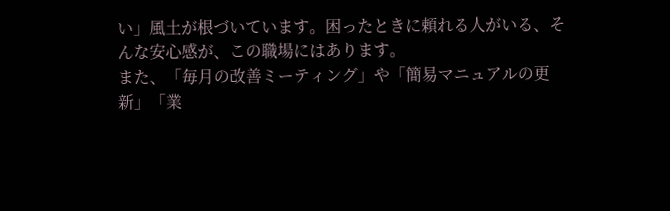い」風土が根づいています。困ったときに頼れる人がいる、そんな安心感が、この職場にはあります。
また、「毎月の改善ミーティング」や「簡易マニュアルの更新」「業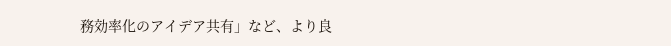務効率化のアイデア共有」など、より良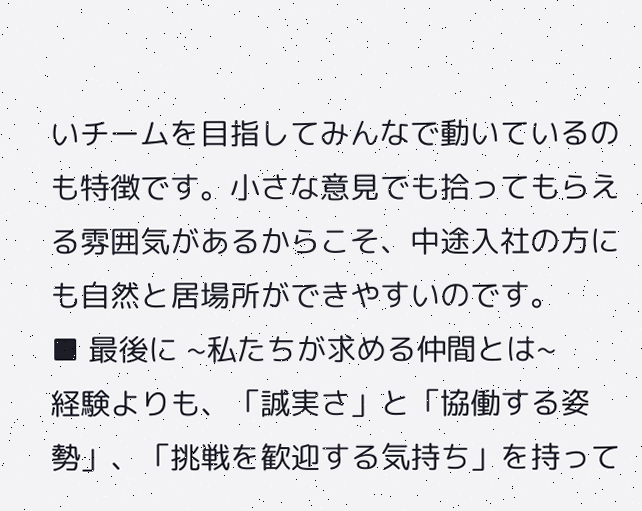いチームを目指してみんなで動いているのも特徴です。小さな意見でも拾ってもらえる雰囲気があるからこそ、中途入社の方にも自然と居場所ができやすいのです。
■ 最後に ~私たちが求める仲間とは~
経験よりも、「誠実さ」と「協働する姿勢」、「挑戦を歓迎する気持ち」を持って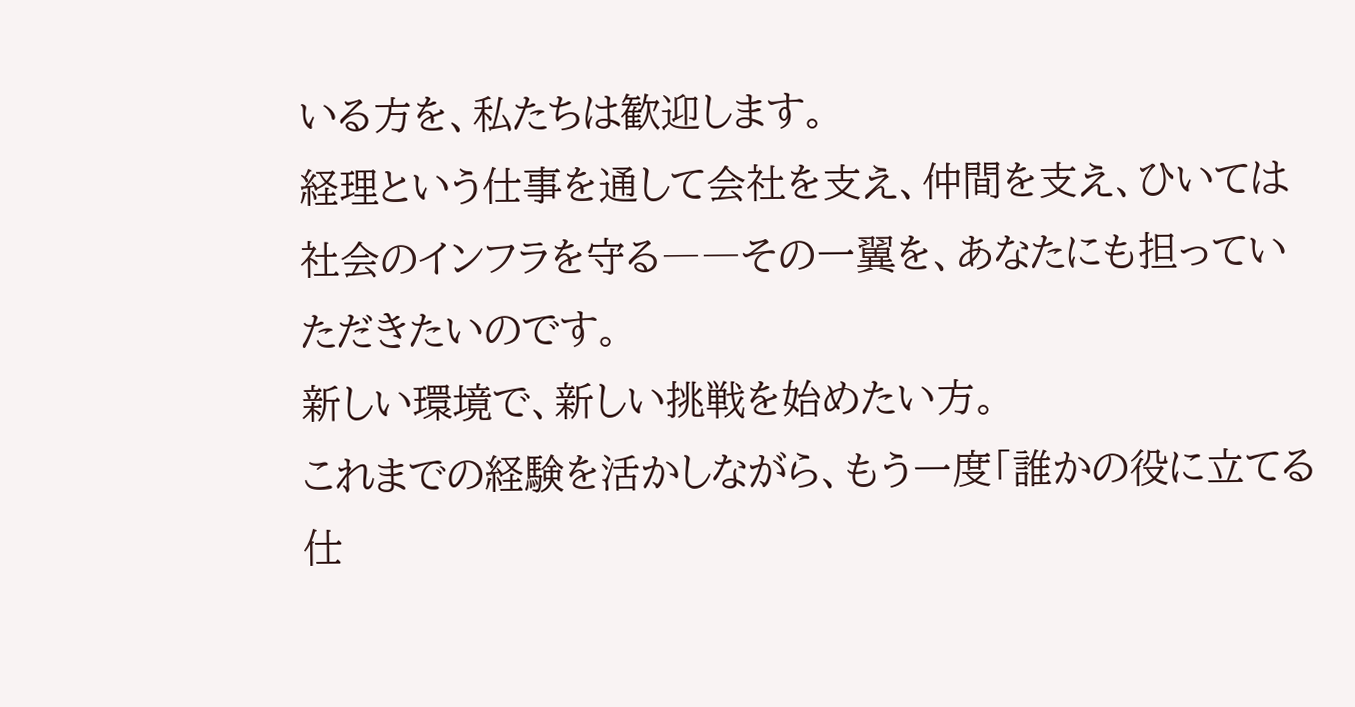いる方を、私たちは歓迎します。
経理という仕事を通して会社を支え、仲間を支え、ひいては社会のインフラを守る――その一翼を、あなたにも担っていただきたいのです。
新しい環境で、新しい挑戦を始めたい方。
これまでの経験を活かしながら、もう一度「誰かの役に立てる仕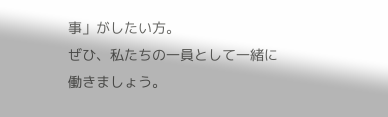事」がしたい方。
ぜひ、私たちの一員として一緒に働きましょう。